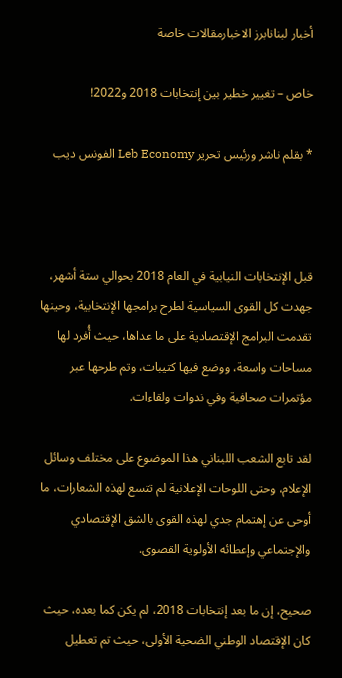أخبار لبنانابرز الاخبارمقالات خاصة

خاص – تغيير خطير بين إنتخابات 2018 و2022!

* بقلم ناشر ورئيس تحرير Leb Economy الفونس ديب



قبل الإنتخابات النيابية في العام 2018 بحوالي ستة أشهر، جهدت كل القوى السياسية لطرح برامجها الإنتخابية، وحينها تقدمت البرامج الإقتصادية على ما عداها، حيث أُفرد لها مساحات واسعة، ووضع فيها كتيبات، وتم طرحها عبر مؤتمرات صحافية وفي ندوات ولقاءات.

لقد تابع الشعب اللبناني هذا الموضوع على مختلف وسائل الإعلام، وحتى اللوحات الإعلانية لم تتسع لهذه الشعارات، ما أوحى عن إهتمام جدي لهذه القوى بالشق الإقتصادي والإجتماعي وإعطائه الأولوية القصوى.

صحيح، إن ما بعد إنتخابات 2018، لم يكن كما بعده، حيث كان الإقتصاد الوطني الضحية الأولى، حيث تم تعطيل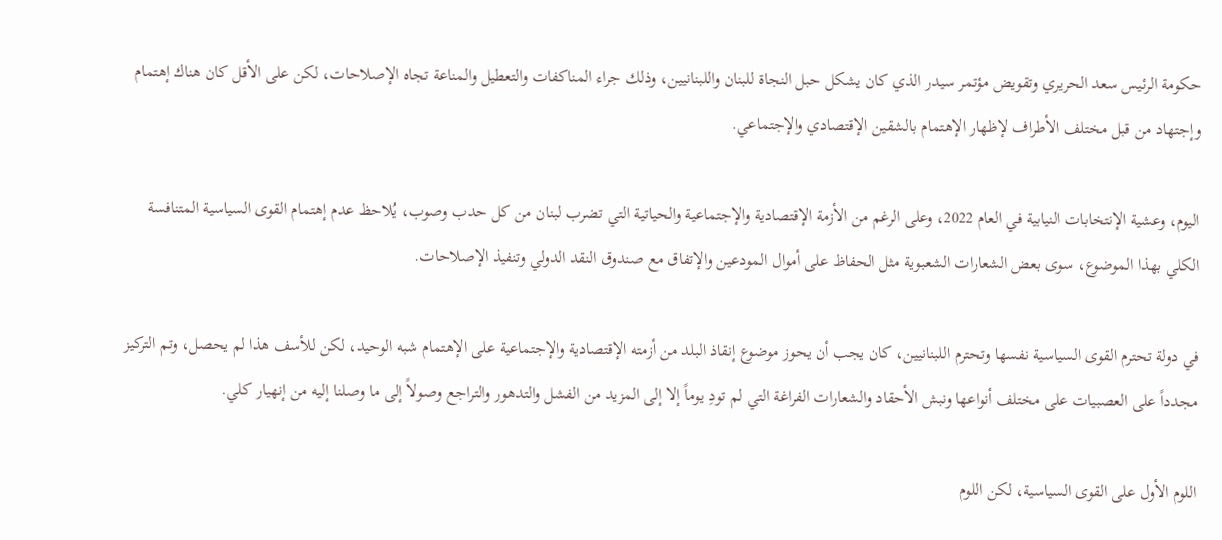حكومة الرئيس سعد الحريري وتقويض مؤتمر سيدر الذي كان يشكل حبل النجاة للبنان واللبنانيين، وذلك جراء المناكفات والتعطيل والمناعة تجاه الإصلاحات، لكن على الأقل كان هناك إهتمام وإجتهاد من قبل مختلف الأطراف لإظهار الإهتمام بالشقين الإقتصادي والإجتماعي.

اليوم، وعشية الإنتخابات النيابية في العام 2022، وعلى الرغم من الأزمة الإقتصادية والإجتماعية والحياتية التي تضرب لبنان من كل حدب وصوب، يُلاحظ عدم إهتمام القوى السياسية المتنافسة الكلي بهذا الموضوع، سوى بعض الشعارات الشعبوية مثل الحفاظ على أموال المودعين والإتفاق مع صندوق النقد الدولي وتنفيذ الإصلاحات.

في دولة تحترم القوى السياسية نفسها وتحترم اللبنانيين، كان يجب أن يحوز موضوع إنقاذ البلد من أزمته الإقتصادية والإجتماعية على الإهتمام شبه الوحيد، لكن للأسف هذا لم يحصل، وتم التركيز مجدداً على العصبيات على مختلف أنواعها ونبش الأحقاد والشعارات الفراغة التي لم تودِ يوماً إلا إلى المزيد من الفشل والتدهور والتراجع وصولاً إلى ما وصلنا إليه من إنهيار كلي.

اللوم الأول على القوى السياسية، لكن اللوم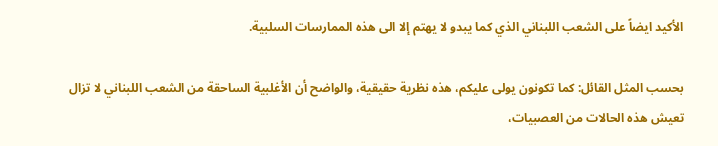الأكيد ايضاً على الشعب اللبناني الذي كما يبدو لا يهتم إلا الى هذه الممارسات السلبية.

بحسب المثل القائل: كما تكونون يولى عليكم، هذه نظرية حقيقية، والواضح أن الأغلبية الساحقة من الشعب اللبناني لا تزال تعيش هذه الحالات من العصبيات،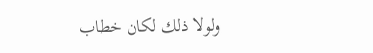ولولا ذلك لكان خطاب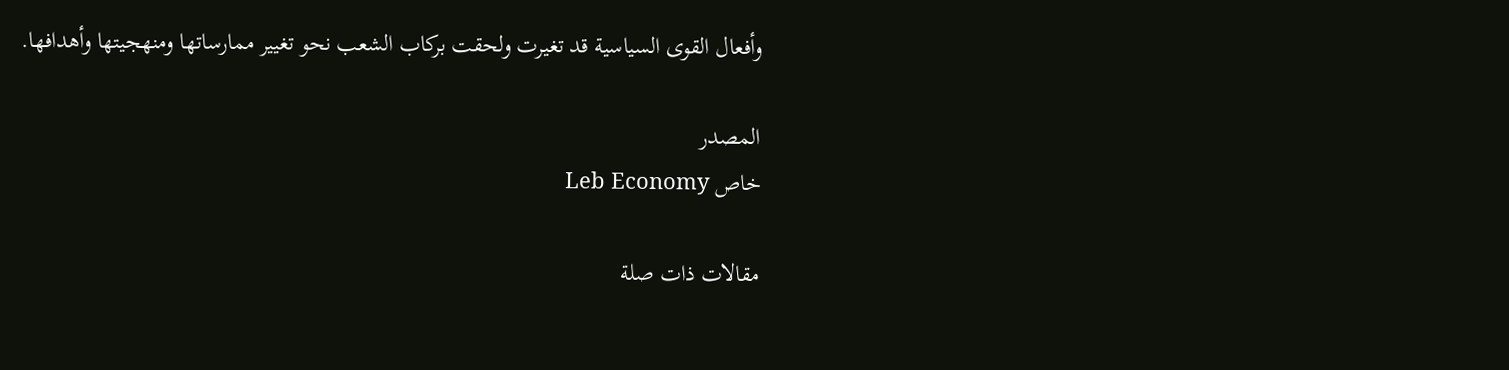وأفعال القوى السياسية قد تغيرت ولحقت بركاب الشعب نحو تغيير ممارساتها ومنهجيتها وأهدافها.

المصدر
خاص Leb Economy

مقالات ذات صلة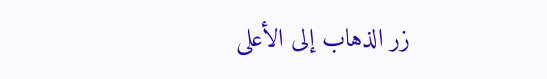زر الذهاب إلى الأعلى